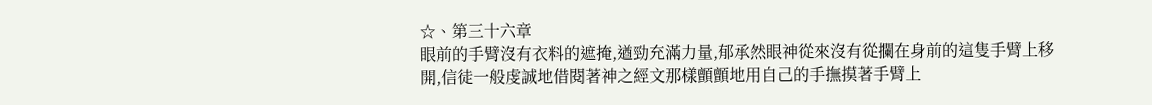☆、第三十六章
眼前的手臂沒有衣料的遮掩,遒勁充滿力量,郁承然眼神從來沒有從攔在身前的這隻手臂上移開,信徒一般虔誠地借閱著神之經文那樣顫顫地用自己的手撫摸著手臂上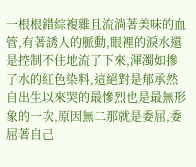一根根錯綜複雜且流淌著美味的血管,有著誘人的脈動,眼裡的淚水還是控制不住地流了下來,渾濁如摻了水的紅色染料,這絕對是郁承然自出生以來哭的最慘烈也是最無形象的一次,原因無二那就是委屈,委屈著自己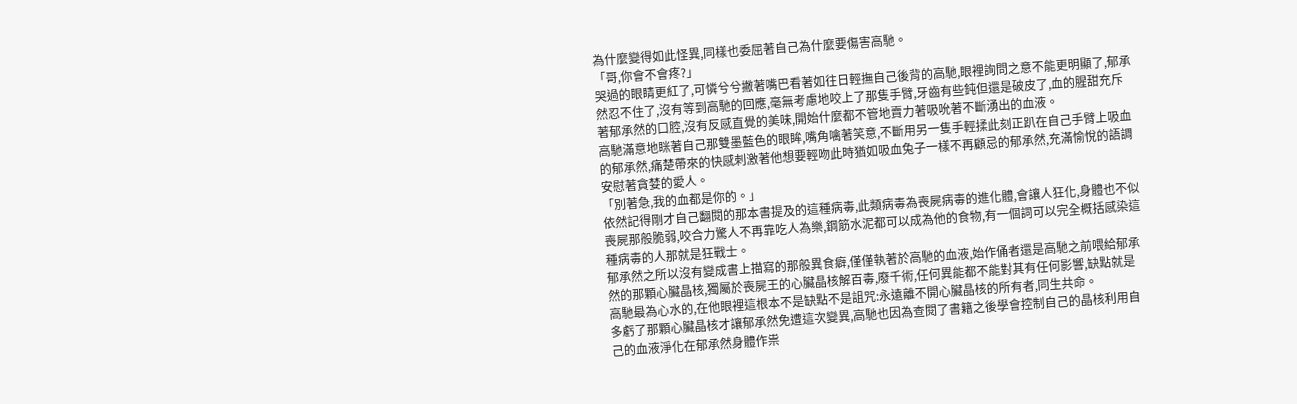為什麼變得如此怪異,同樣也委屈著自己為什麼要傷害高馳。
「哥,你會不會疼?」
哭過的眼睛更紅了,可憐兮兮撇著嘴巴看著如往日輕撫自己後背的高馳,眼裡詢問之意不能更明顯了,郁承然忍不住了,沒有等到高馳的回應,毫無考慮地咬上了那隻手臂,牙齒有些鈍但還是破皮了,血的腥甜充斥著郁承然的口腔,沒有反感直覺的美味,開始什麼都不管地賣力著吸吮著不斷湧出的血液。
高馳滿意地眯著自己那雙墨藍色的眼眸,嘴角噙著笑意,不斷用另一隻手輕揉此刻正趴在自己手臂上吸血的郁承然,痛楚帶來的快感刺激著他想要輕吻此時猶如吸血兔子一樣不再顧忌的郁承然,充滿愉悅的語調安慰著貪婪的愛人。
「別著急,我的血都是你的。」
依然記得剛才自己翻閱的那本書提及的這種病毒,此類病毒為喪屍病毒的進化體,會讓人狂化,身體也不似喪屍那般脆弱,咬合力驚人不再靠吃人為樂,鋼筋水泥都可以成為他的食物,有一個詞可以完全概括感染這種病毒的人那就是狂戰士。
郁承然之所以沒有變成書上描寫的那般異食癖,僅僅執著於高馳的血液,始作俑者還是高馳之前喂給郁承然的那顆心臟晶核,獨屬於喪屍王的心臟晶核解百毒,廢千術,任何異能都不能對其有任何影響,缺點就是高馳最為心水的,在他眼裡這根本不是缺點不是詛咒:永遠離不開心臟晶核的所有者,同生共命。
多虧了那顆心臟晶核才讓郁承然免遭這次變異,高馳也因為查閱了書籍之後學會控制自己的晶核利用自己的血液淨化在郁承然身體作祟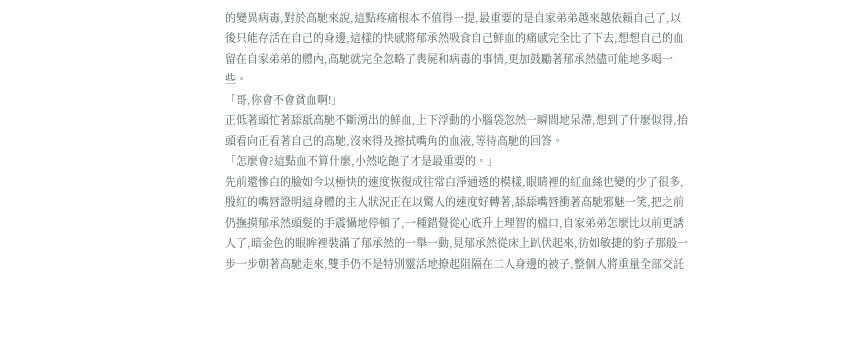的變異病毒,對於高馳來說,這點疼痛根本不值得一提,最重要的是自家弟弟越來越依賴自己了,以後只能存活在自己的身邊,這樣的快感將郁承然吸食自己鮮血的痛感完全比了下去,想想自己的血留在自家弟弟的體內,高馳就完全忽略了喪屍和病毒的事情,更加鼓勵著郁承然儘可能地多喝一些。
「哥,你會不會貧血啊!」
正低著頭忙著舔舐高馳不斷湧出的鮮血,上下浮動的小腦袋忽然一瞬間地呆滯,想到了什麼似得,抬頭看向正看著自己的高馳,沒來得及擦拭嘴角的血液,等待高馳的回答。
「怎麼會?這點血不算什麼,小然吃飽了才是最重要的。」
先前還慘白的臉如今以極快的速度恢復成往常白淨通透的模樣,眼睛裡的紅血絲也變的少了很多,殷紅的嘴唇證明這身體的主人狀況正在以驚人的速度好轉著,舔舔嘴唇衝著高馳邪魅一笑,把之前仍撫摸郁承然頭髮的手震懾地停頓了,一種錯覺從心底升上理智的檔口,自家弟弟怎麼比以前更誘人了,暗金色的眼眸裡裝滿了郁承然的一舉一動,見郁承然從床上趴伏起來,彷如敏捷的豹子那般一步一步朝著高馳走來,雙手仍不是特別靈活地撩起阻隔在二人身邊的被子,整個人將重量全部交託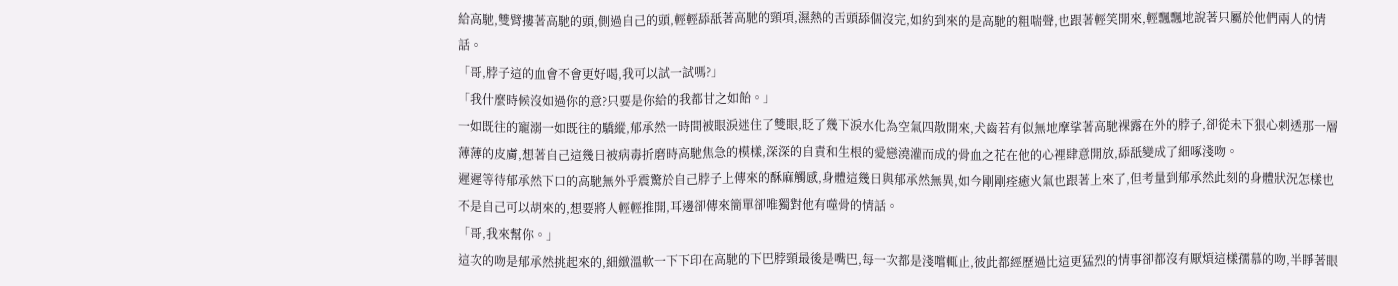給高馳,雙臂摟著高馳的頭,側過自己的頭,輕輕舔舐著高馳的頸項,濕熱的舌頭舔個沒完,如約到來的是高馳的粗喘聲,也跟著輕笑開來,輕飄飄地說著只屬於他們兩人的情話。
「哥,脖子這的血會不會更好喝,我可以試一試嗎?」
「我什麼時候沒如過你的意?只要是你給的我都甘之如飴。」
一如既往的寵溺一如既往的驕縱,郁承然一時間被眼淚迷住了雙眼,眨了幾下淚水化為空氣四散開來,犬齒若有似無地摩挲著高馳裸露在外的脖子,卻從未下狠心刺透那一層薄薄的皮膚,想著自己這幾日被病毒折磨時高馳焦急的模樣,深深的自責和生根的愛戀澆灌而成的骨血之花在他的心裡肆意開放,舔舐變成了細啄淺吻。
遲遲等待郁承然下口的高馳無外乎震驚於自己脖子上傳來的酥麻觸感,身體這幾日與郁承然無異,如今剛剛痊癒火氣也跟著上來了,但考量到郁承然此刻的身體狀況怎樣也不是自己可以胡來的,想要將人輕輕推開,耳邊卻傳來簡單卻唯獨對他有噬骨的情話。
「哥,我來幫你。」
這次的吻是郁承然挑起來的,細緻溫軟一下下印在高馳的下巴脖頸最後是嘴巴,每一次都是淺嚐輒止,彼此都經歷過比這更猛烈的情事卻都沒有厭煩這樣孺慕的吻,半睜著眼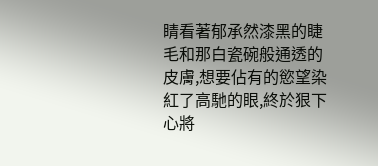睛看著郁承然漆黑的睫毛和那白瓷碗般通透的皮膚,想要佔有的慾望染紅了高馳的眼,終於狠下心將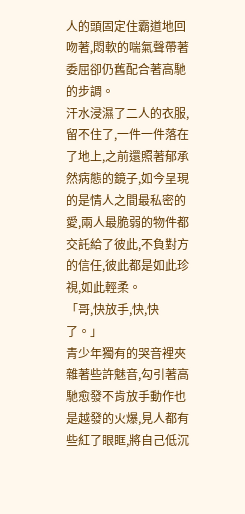人的頭固定住霸道地回吻著,悶軟的喘氣聲帶著委屈卻仍舊配合著高馳的步調。
汗水浸濕了二人的衣服,留不住了,一件一件落在了地上,之前還照著郁承然病態的鏡子,如今呈現的是情人之間最私密的愛,兩人最脆弱的物件都交託給了彼此,不負對方的信任,彼此都是如此珍視,如此輕柔。
「哥,快放手,快,快了。」
青少年獨有的哭音裡夾雜著些許魅音,勾引著高馳愈發不肯放手動作也是越發的火爆,見人都有些紅了眼眶,將自己低沉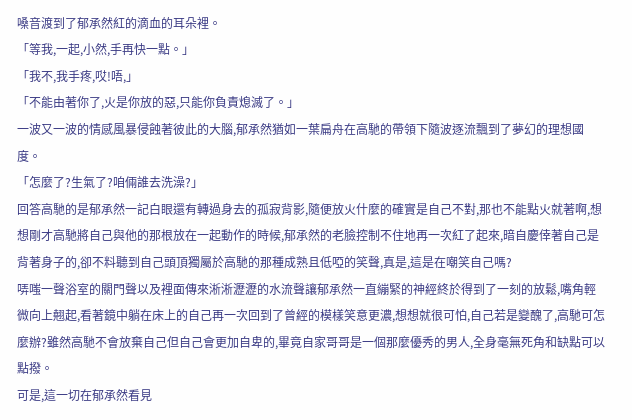嗓音渡到了郁承然紅的滴血的耳朵裡。
「等我,一起,小然,手再快一點。」
「我不,我手疼,哎!唔,」
「不能由著你了,火是你放的惡,只能你負責熄滅了。」
一波又一波的情感風暴侵蝕著彼此的大腦,郁承然猶如一葉扁舟在高馳的帶領下隨波逐流飄到了夢幻的理想國度。
「怎麼了?生氣了?咱倆誰去洗澡?」
回答高馳的是郁承然一記白眼還有轉過身去的孤寂背影,隨便放火什麼的確實是自己不對,那也不能點火就著啊,想想剛才高馳將自己與他的那根放在一起動作的時候,郁承然的老臉控制不住地再一次紅了起來,暗自慶倖著自己是背著身子的,卻不料聽到自己頭頂獨屬於高馳的那種成熟且低啞的笑聲,真是,這是在嘲笑自己嗎?
哢嗤一聲浴室的關門聲以及裡面傳來淅淅瀝瀝的水流聲讓郁承然一直繃緊的神經終於得到了一刻的放鬆,嘴角輕微向上翹起,看著鏡中躺在床上的自己再一次回到了曾經的模樣笑意更濃,想想就很可怕,自己若是變醜了,高馳可怎麼辦?雖然高馳不會放棄自己但自己會更加自卑的,畢竟自家哥哥是一個那麼優秀的男人,全身毫無死角和缺點可以點撥。
可是,這一切在郁承然看見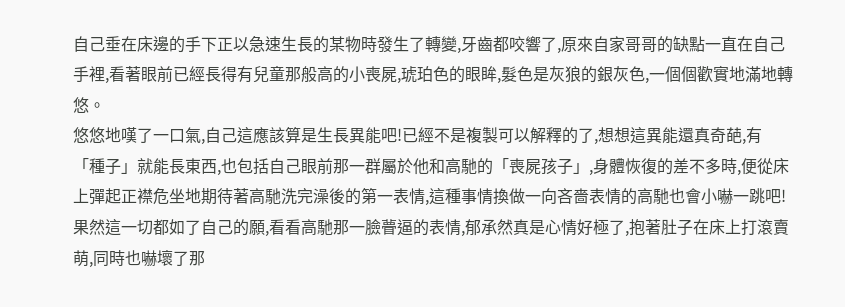自己垂在床邊的手下正以急速生長的某物時發生了轉變,牙齒都咬響了,原來自家哥哥的缺點一直在自己手裡,看著眼前已經長得有兒童那般高的小喪屍,琥珀色的眼眸,髮色是灰狼的銀灰色,一個個歡實地滿地轉悠。
悠悠地嘆了一口氣,自己這應該算是生長異能吧!已經不是複製可以解釋的了,想想這異能還真奇葩,有「種子」就能長東西,也包括自己眼前那一群屬於他和高馳的「喪屍孩子」,身體恢復的差不多時,便從床上彈起正襟危坐地期待著高馳洗完澡後的第一表情,這種事情換做一向吝嗇表情的高馳也會小嚇一跳吧!果然這一切都如了自己的願,看看高馳那一臉瞢逼的表情,郁承然真是心情好極了,抱著肚子在床上打滾賣萌,同時也嚇壞了那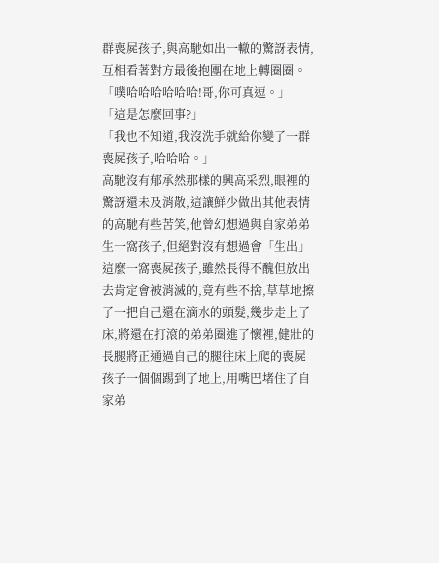群喪屍孩子,與高馳如出一轍的驚訝表情,互相看著對方最後抱團在地上轉圈圈。
「噗哈哈哈哈哈哈!哥,你可真逗。」
「這是怎麼回事?」
「我也不知道,我沒洗手就給你變了一群喪屍孩子,哈哈哈。」
高馳沒有郁承然那樣的興高采烈,眼裡的驚訝還未及消散,這讓鮮少做出其他表情的高馳有些苦笑,他曾幻想過與自家弟弟生一窩孩子,但絕對沒有想過會「生出」這麼一窩喪屍孩子,雖然長得不醜但放出去肯定會被消滅的,竟有些不捨,草草地擦了一把自己還在滴水的頭髮,幾步走上了床,將還在打滾的弟弟圈進了懷裡,健壯的長腿將正通過自己的腿往床上爬的喪屍孩子一個個踢到了地上,用嘴巴堵住了自家弟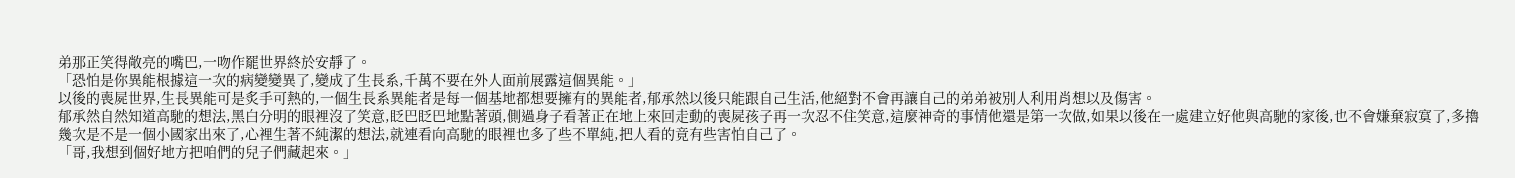弟那正笑得敞亮的嘴巴,一吻作罷世界終於安靜了。
「恐怕是你異能根據這一次的病變變異了,變成了生長系,千萬不要在外人面前展露這個異能。」
以後的喪屍世界,生長異能可是炙手可熱的,一個生長系異能者是每一個基地都想要擁有的異能者,郁承然以後只能跟自己生活,他絕對不會再讓自己的弟弟被別人利用肖想以及傷害。
郁承然自然知道高馳的想法,黑白分明的眼裡沒了笑意,眨巴眨巴地點著頭,側過身子看著正在地上來回走動的喪屍孩子再一次忍不住笑意,這麼神奇的事情他還是第一次做,如果以後在一處建立好他與高馳的家後,也不會嫌棄寂寞了,多擼幾次是不是一個小國家出來了,心裡生著不純潔的想法,就連看向高馳的眼裡也多了些不單純,把人看的竟有些害怕自己了。
「哥,我想到個好地方把咱們的兒子們藏起來。」